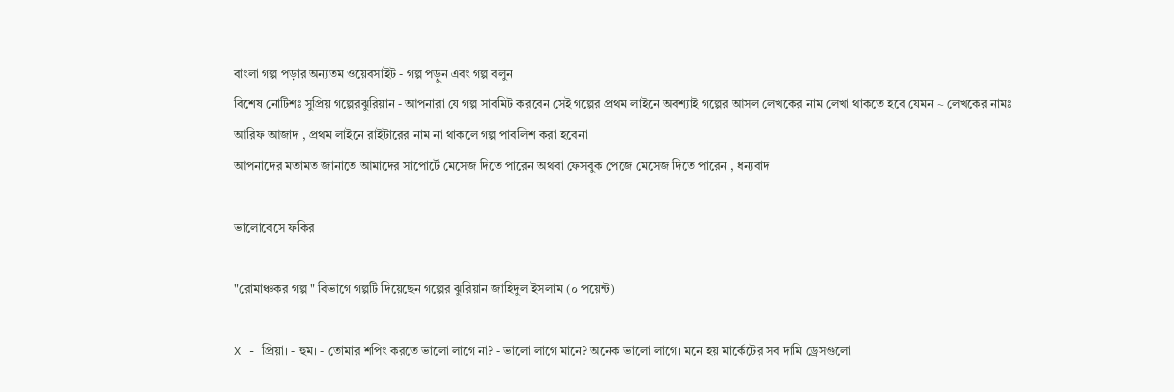বাংলা গল্প পড়ার অন্যতম ওয়েবসাইট - গল্প পড়ুন এবং গল্প বলুন
বিশেষ নোটিশঃ সুপ্রিয় গল্পেরঝুরিয়ান - আপনারা যে গল্প সাবমিট করবেন সেই গল্পের প্রথম লাইনে অবশ্যাই গল্পের আসল লেখকের নাম লেখা থাকতে হবে যেমন ~ লেখকের নামঃ আরিফ আজাদ , প্রথম লাইনে রাইটারের নাম না থাকলে গল্প পাবলিশ করা হবেনা
আপনাদের মতামত জানাতে আমাদের সাপোর্টে মেসেজ দিতে পারেন অথবা ফেসবুক পেজে মেসেজ দিতে পারেন , ধন্যবাদ

ভালোবেসে ফকির

"রোমাঞ্চকর গল্প " বিভাগে গল্পটি দিয়েছেন গল্পের ঝুরিয়ান জাহিদুল ইসলাম (০ পয়েন্ট)

X - প্রিয়া। - হুম। - তোমার শপিং করতে ভালো লাগে না? - ভালো লাগে মানে? অনেক ভালো লাগে। মনে হয় মার্কেটের সব দামি ড্রেসগুলো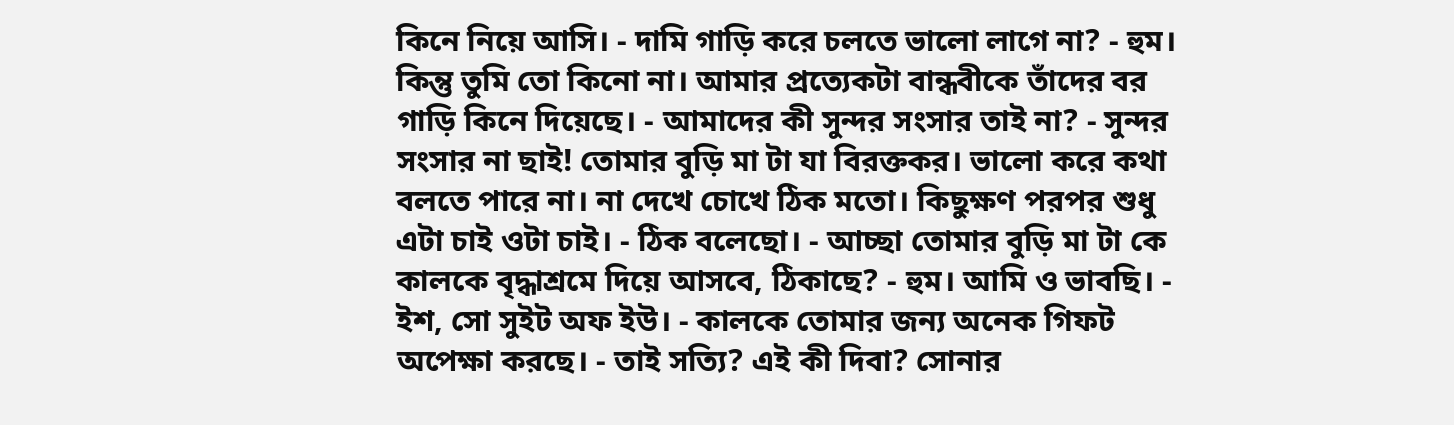কিনে নিয়ে আসি। - দামি গাড়ি করে চলতে ভালো লাগে না? - হুম। কিন্তু তুমি তো কিনো না। আমার প্রত্যেকটা বান্ধবীকে তাঁদের বর গাড়ি কিনে দিয়েছে। - আমাদের কী সুন্দর সংসার তাই না? - সুন্দর সংসার না ছাই! তোমার বুড়ি মা টা যা বিরক্তকর। ভালো করে কথা বলতে পারে না। না দেখে চোখে ঠিক মতো। কিছুক্ষণ পরপর শুধু এটা চাই ওটা চাই। - ঠিক বলেছো। - আচ্ছা তোমার বুড়ি মা টা কে কালকে বৃদ্ধাশ্রমে দিয়ে আসবে, ঠিকাছে? - হুম। আমি ও ভাবছি। - ইশ, সো সুইট অফ ইউ। - কালকে তোমার জন্য অনেক গিফট অপেক্ষা করছে। - তাই সত্যি? এই কী দিবা? সোনার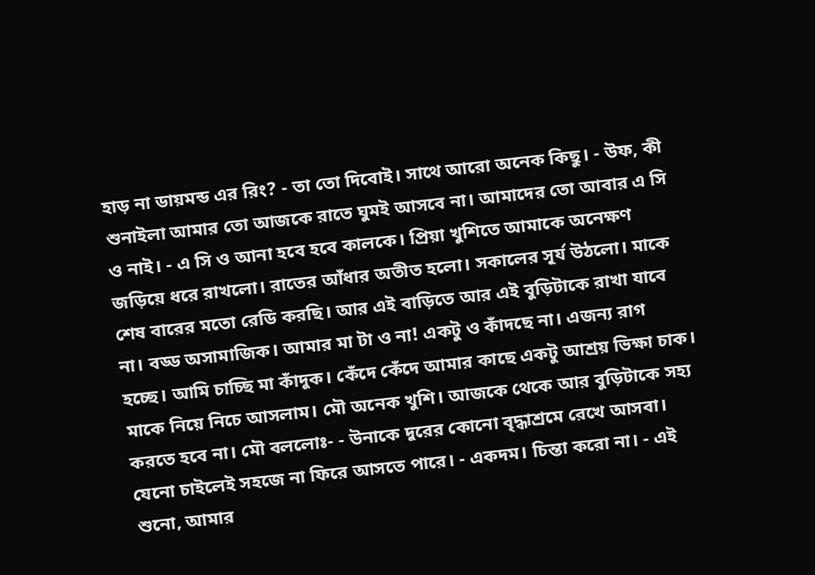হাড় না ডায়মন্ড এর রিং? - তা তো দিবোই। সাথে আরো অনেক কিছু। - উফ, কী শুনাইলা আমার তো আজকে রাতে ঘুমই আসবে না। আমাদের তো আবার এ সি ও নাই। - এ সি ও আনা হবে হবে কালকে। প্রিয়া খুশিতে আমাকে অনেক্ষণ জড়িয়ে ধরে রাখলো। রাতের আঁধার অতীত হলো। সকালের সূর্য উঠলো। মাকে শেষ বারের মতো রেডি করছি। আর এই বাড়িতে আর এই বুড়িটাকে রাখা যাবে না। বড্ড অসামাজিক। আমার মা টা ও না! একটু ও কাঁদছে না। এজন্য রাগ হচ্ছে। আমি চাচ্ছি মা কাঁদুক। কেঁদে কেঁদে আমার কাছে একটু আশ্রয় ভিক্ষা চাক। মাকে নিয়ে নিচে আসলাম। মৌ অনেক খুশি। আজকে থেকে আর বুড়িটাকে সহ্য করতে হবে না। মৌ বললোঃ- - উনাকে দূরের কোনো বৃদ্ধাশ্রমে রেখে আসবা। যেনো চাইলেই সহজে না ফিরে আসতে পারে। - একদম। চিন্তা করো না। - এই শুনো, আমার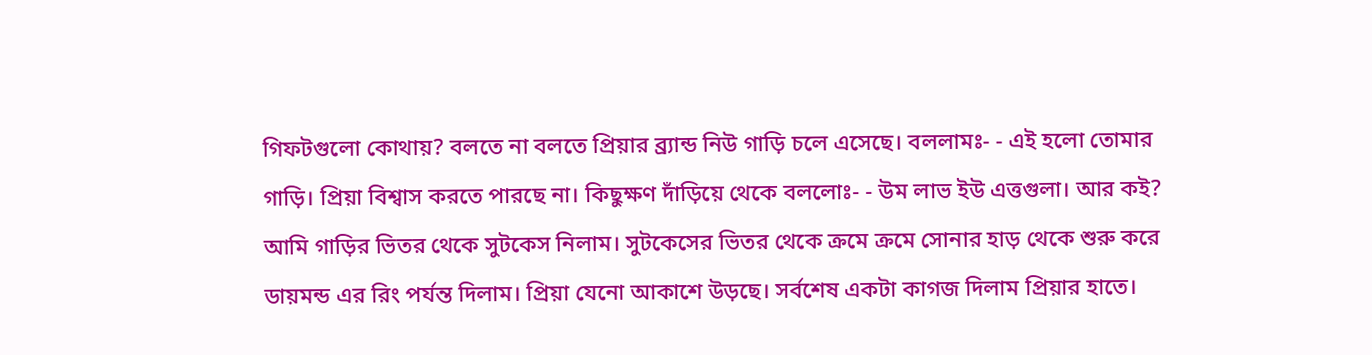গিফটগুলো কোথায়? বলতে না বলতে প্রিয়ার ব্র‍্যান্ড নিউ গাড়ি চলে এসেছে। বললামঃ- - এই হলো তোমার গাড়ি। প্রিয়া বিশ্বাস করতে পারছে না। কিছুক্ষণ দাঁড়িয়ে থেকে বললোঃ- - উম লাভ ইউ এত্তগুলা। আর কই? আমি গাড়ির ভিতর থেকে সুটকেস নিলাম। সুটকেসের ভিতর থেকে ক্রমে ক্রমে সোনার হাড় থেকে শুরু করে ডায়মন্ড এর রিং পর্যন্ত দিলাম। প্রিয়া যেনো আকাশে উড়ছে। সর্বশেষ একটা কাগজ দিলাম প্রিয়ার হাতে।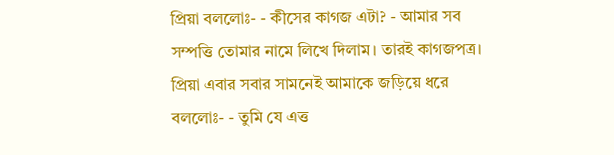প্রিয়া বললোঃ- - কীসের কাগজ এটা? - আমার সব সম্পত্তি তোমার নামে লিখে দিলাম। তারই কাগজপত্র। প্রিয়া এবার সবার সামনেই আমাকে জড়িয়ে ধরে বললোঃ- - তুমি যে এত্ত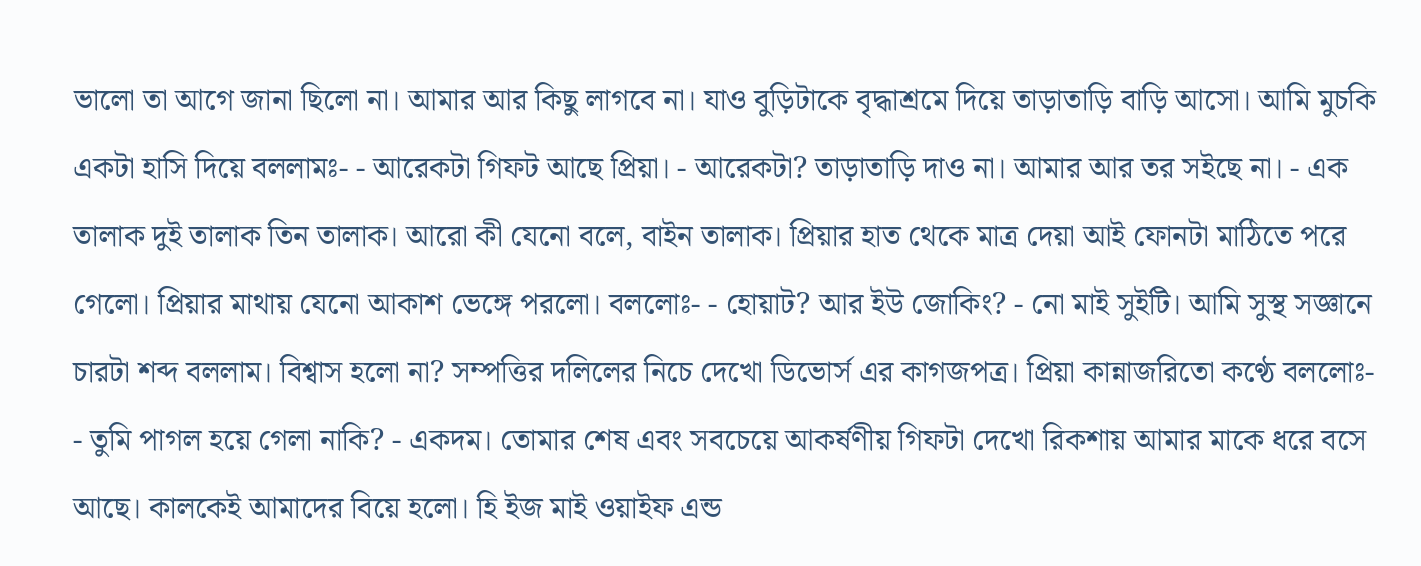ভালো তা আগে জানা ছিলো না। আমার আর কিছু লাগবে না। যাও বুড়িটাকে বৃদ্ধাশ্রমে দিয়ে তাড়াতাড়ি বাড়ি আসো। আমি মুচকি একটা হাসি দিয়ে বললামঃ- - আরেকটা গিফট আছে প্রিয়া। - আরেকটা? তাড়াতাড়ি দাও না। আমার আর তর সইছে না। - এক তালাক দুই তালাক তিন তালাক। আরো কী যেনো বলে, বাইন তালাক। প্রিয়ার হাত থেকে মাত্র দেয়া আই ফোনটা মাঠিতে পরে গেলো। প্রিয়ার মাথায় যেনো আকাশ ভেঙ্গে পরলো। বললোঃ- - হোয়াট? আর ইউ জোকিং? - নো মাই সুইটি। আমি সুস্থ সজ্ঞানে চারটা শব্দ বললাম। বিশ্বাস হলো না? সম্পত্তির দলিলের নিচে দেখো ডিভোর্স এর কাগজপত্র। প্রিয়া কান্নাজরিতো কণ্ঠে বললোঃ- - তুমি পাগল হয়ে গেলা নাকি? - একদম। তোমার শেষ এবং সবচেয়ে আকর্ষণীয় গিফটা দেখো রিকশায় আমার মাকে ধরে বসে আছে। কালকেই আমাদের বিয়ে হলো। হি ইজ মাই ওয়াইফ এন্ড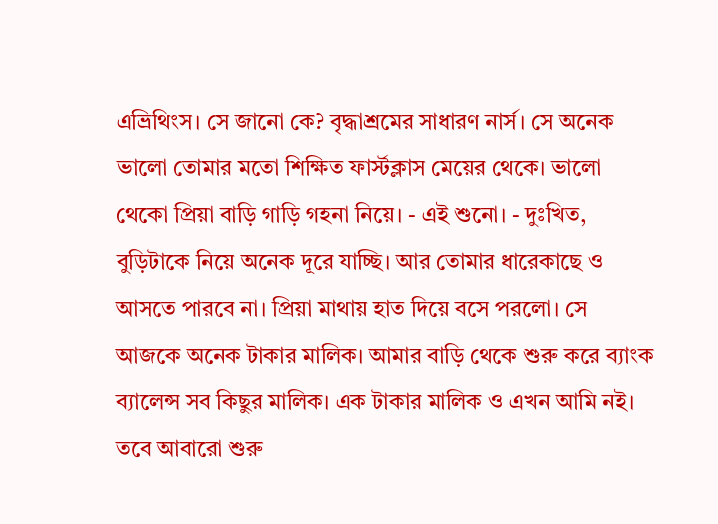এভ্রিথিংস। সে জানো কে? বৃদ্ধাশ্রমের সাধারণ নার্স। সে অনেক ভালো তোমার মতো শিক্ষিত ফার্স্টক্লাস মেয়ের থেকে। ভালো থেকো প্রিয়া বাড়ি গাড়ি গহনা নিয়ে। - এই শুনো। - দুঃখিত, বুড়িটাকে নিয়ে অনেক দূরে যাচ্ছি। আর তোমার ধারেকাছে ও আসতে পারবে না। প্রিয়া মাথায় হাত দিয়ে বসে পরলো। সে আজকে অনেক টাকার মালিক। আমার বাড়ি থেকে শুরু করে ব্যাংক ব্যালেন্স সব কিছুর মালিক। এক টাকার মালিক ও এখন আমি নই। তবে আবারো শুরু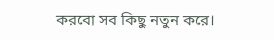করবো সব কিছু নতুন করে।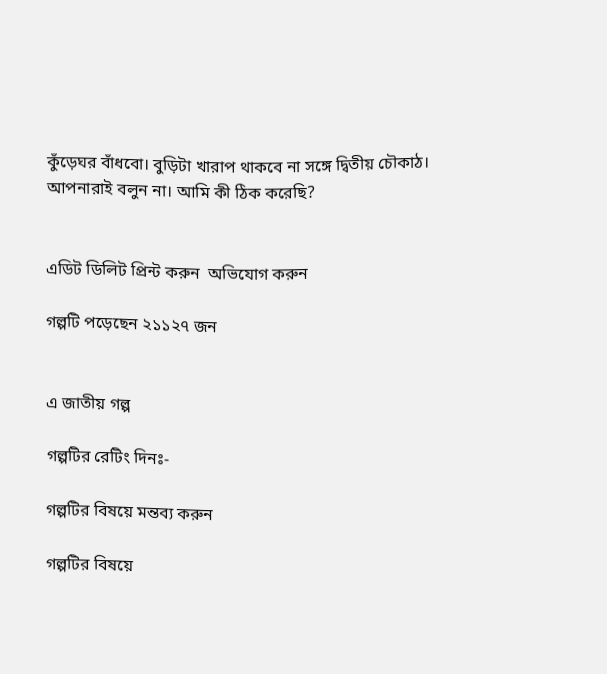কুঁড়েঘর বাঁধবো। বুড়িটা খারাপ থাকবে না সঙ্গে দ্বিতীয় চৌকাঠ। আপনারাই বলুন না। আমি কী ঠিক করেছি?


এডিট ডিলিট প্রিন্ট করুন  অভিযোগ করুন

গল্পটি পড়েছেন ২১১২৭ জন


এ জাতীয় গল্প

গল্পটির রেটিং দিনঃ-

গল্পটির বিষয়ে মন্তব্য করুন

গল্পটির বিষয়ে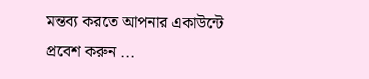মন্তব্য করতে আপনার একাউন্টে প্রবেশ করুন ...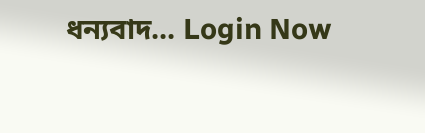ধন্যবাদ... Login Now